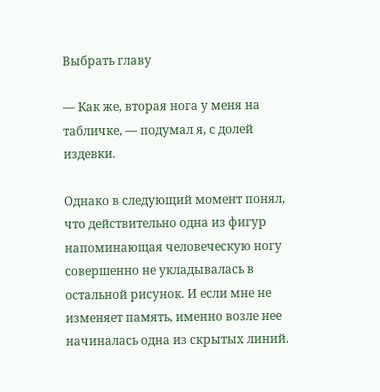Выбрать главу

— Как же, вторая нога у меня на табличке, — подумал я, с долей издевки.

Однако в следующий момент понял, что действительно одна из фигур напоминающая человеческую ногу совершенно не укладывалась в остальной рисунок. И если мне не изменяет память, именно возле нее начиналась одна из скрытых линий.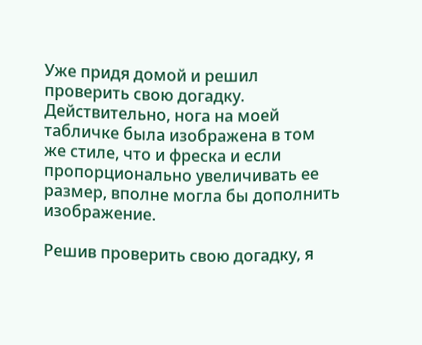Уже придя домой и решил проверить свою догадку. Действительно, нога на моей табличке была изображена в том же стиле, что и фреска и если пропорционально увеличивать ее размер, вполне могла бы дополнить изображение.

Решив проверить свою догадку, я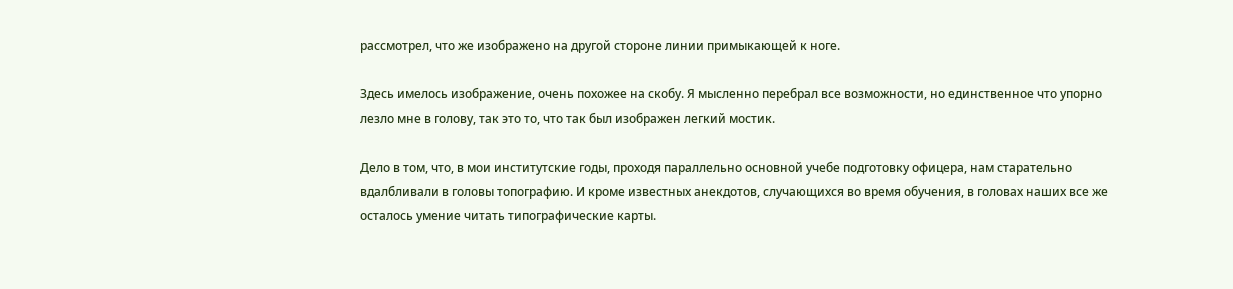рассмотрел, что же изображено на другой стороне линии примыкающей к ноге.

Здесь имелось изображение, очень похожее на скобу. Я мысленно перебрал все возможности, но единственное что упорно лезло мне в голову, так это то, что так был изображен легкий мостик.

Дело в том, что, в мои институтские годы, проходя параллельно основной учебе подготовку офицера, нам старательно вдалбливали в головы топографию. И кроме известных анекдотов, случающихся во время обучения, в головах наших все же осталось умение читать типографические карты.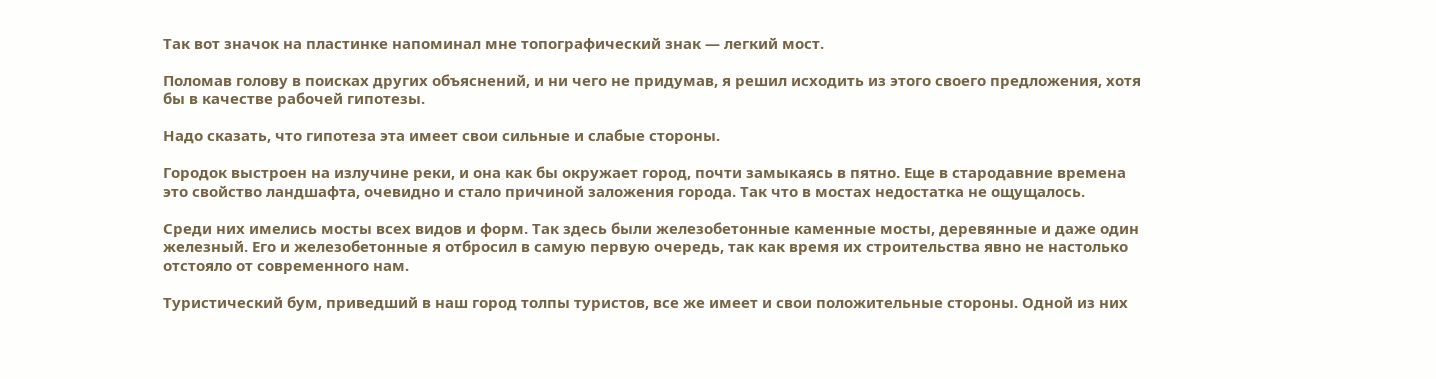Так вот значок на пластинке напоминал мне топографический знак — легкий мост.

Поломав голову в поисках других объяснений, и ни чего не придумав, я решил исходить из этого своего предложения, хотя бы в качестве рабочей гипотезы.

Надо сказать, что гипотеза эта имеет свои сильные и слабые стороны.

Городок выстроен на излучине реки, и она как бы окружает город, почти замыкаясь в пятно. Еще в стародавние времена это свойство ландшафта, очевидно и стало причиной заложения города. Так что в мостах недостатка не ощущалось.

Среди них имелись мосты всех видов и форм. Так здесь были железобетонные каменные мосты, деревянные и даже один железный. Его и железобетонные я отбросил в самую первую очередь, так как время их строительства явно не настолько отстояло от современного нам.

Туристический бум, приведший в наш город толпы туристов, все же имеет и свои положительные стороны. Одной из них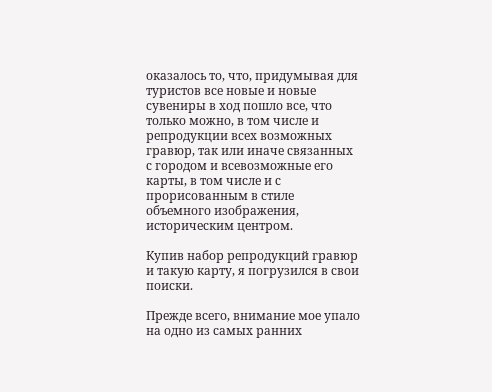оказалось то, что, придумывая для туристов все новые и новые сувениры в ход пошло все, что только можно, в том числе и репродукции всех возможных гравюр, так или иначе связанных с городом и всевозможные его карты, в том числе и с прорисованным в стиле объемного изображения, историческим центром.

Купив набор репродукций гравюр и такую карту, я погрузился в свои поиски.

Прежде всего, внимание мое упало на одно из самых ранних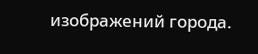изображений города.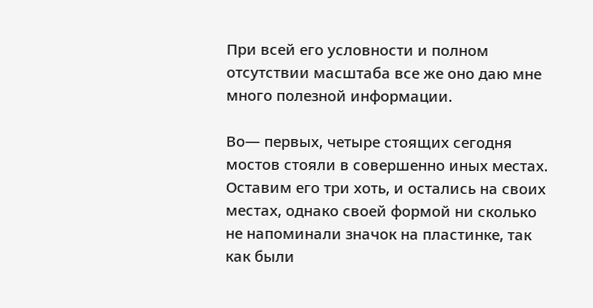При всей его условности и полном отсутствии масштаба все же оно даю мне много полезной информации.

Во— первых, четыре стоящих сегодня мостов стояли в совершенно иных местах. Оставим его три хоть, и остались на своих местах, однако своей формой ни сколько не напоминали значок на пластинке, так как были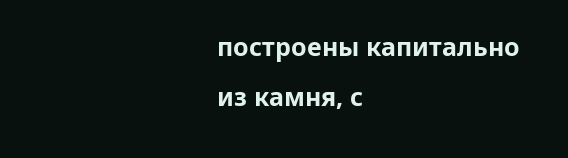построены капитально из камня, с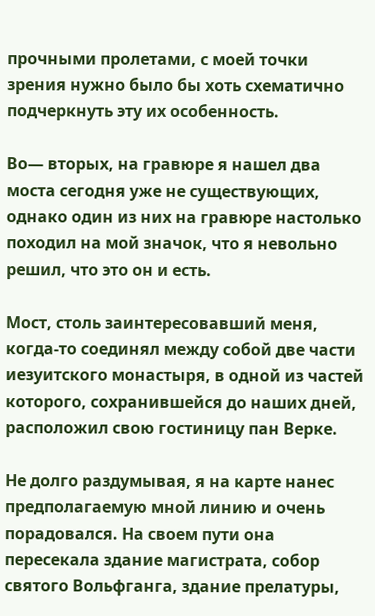прочными пролетами, с моей точки зрения нужно было бы хоть схематично подчеркнуть эту их особенность.

Во— вторых, на гравюре я нашел два моста сегодня уже не существующих, однако один из них на гравюре настолько походил на мой значок, что я невольно решил, что это он и есть.

Мост, столь заинтересовавший меня, когда-то соединял между собой две части иезуитского монастыря, в одной из частей которого, сохранившейся до наших дней, расположил свою гостиницу пан Верке.

Не долго раздумывая, я на карте нанес предполагаемую мной линию и очень порадовался. На своем пути она пересекала здание магистрата, собор святого Вольфганга, здание прелатуры,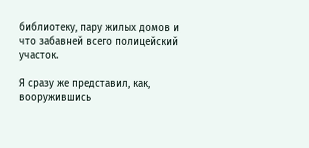библиотеку, пару жилых домов и что забавней всего полицейский участок.

Я сразу же представил, как, вооружившись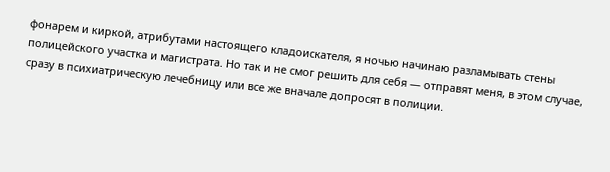фонарем и киркой, атрибутами настоящего кладоискателя, я ночью начинаю разламывать стены полицейского участка и магистрата. Но так и не смог решить для себя — отправят меня, в этом случае, сразу в психиатрическую лечебницу или все же вначале допросят в полиции.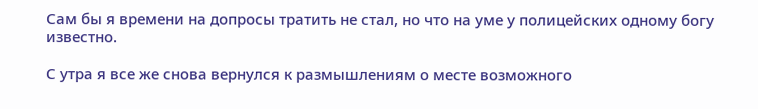Сам бы я времени на допросы тратить не стал, но что на уме у полицейских одному богу известно.

С утра я все же снова вернулся к размышлениям о месте возможного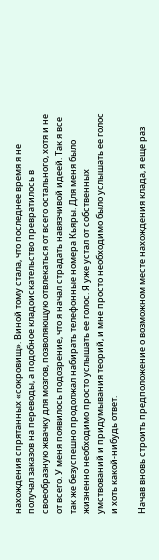нахождения спрятанных «сокровищ». Виной тому стала, что последнее время я не получал заказов на переводы, а подобное кладоискательство превратилось в своеобразную жвачку для мозгов, позволяющую отвлекаться от всего остального, хотя и не от всего. У меня появилось подозрение, что я начал страдать навязчивой идеей. Так я все так же безуспешно продолжал набирать телефонные номера Кьяры. Для меня было жизненно необходимо просто услышать ее голос. Я уже устал от собственных умствований и придумывания теорий, и мне просто необходимо было услышать ее голос и хоть какой-нибудь ответ.

Начав вновь строить предположение о возможном месте нахождения клада, я еще раз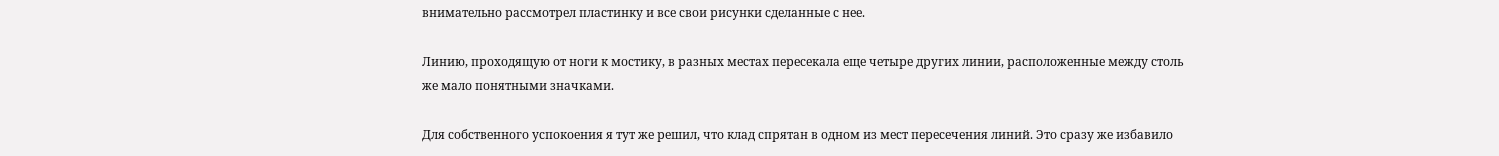внимательно рассмотрел пластинку и все свои рисунки сделанные с нее.

Линию, проходящую от ноги к мостику, в разных местах пересекала еще четыре других линии, расположенные между столь же мало понятными значками.

Для собственного успокоения я тут же решил, что клад спрятан в одном из мест пересечения линий. Это сразу же избавило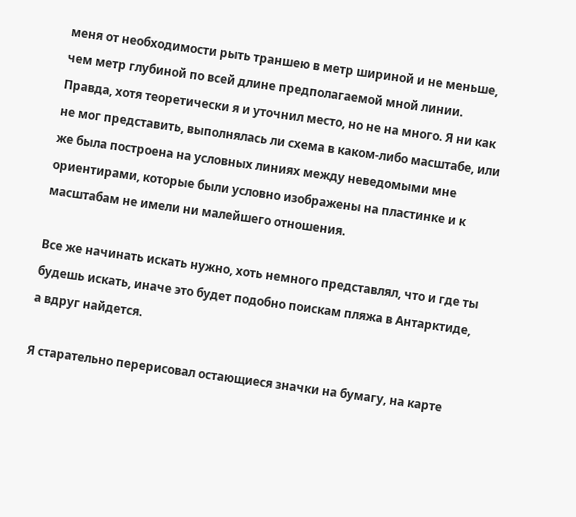меня от необходимости рыть траншею в метр шириной и не меньше, чем метр глубиной по всей длине предполагаемой мной линии. Правда, хотя теоретически я и уточнил место, но не на много. Я ни как не мог представить, выполнялась ли схема в каком-либо масштабе, или же была построена на условных линиях между неведомыми мне ориентирами, которые были условно изображены на пластинке и к масштабам не имели ни малейшего отношения.

Все же начинать искать нужно, хоть немного представлял, что и где ты будешь искать, иначе это будет подобно поискам пляжа в Антарктиде, а вдруг найдется.

Я старательно перерисовал остающиеся значки на бумагу, на карте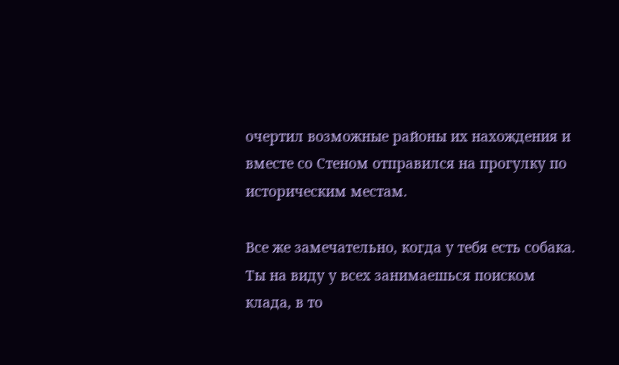очертил возможные районы их нахождения и вместе со Стеном отправился на прогулку по историческим местам.

Все же замечательно, когда у тебя есть собака. Ты на виду у всех занимаешься поиском клада, в то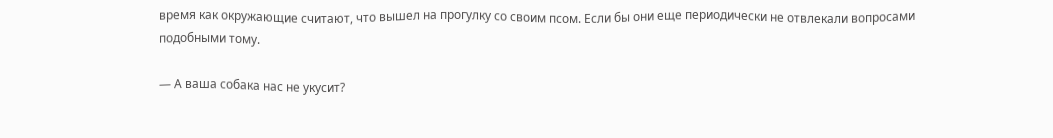время как окружающие считают, что вышел на прогулку со своим псом. Если бы они еще периодически не отвлекали вопросами подобными тому.

— А ваша собака нас не укусит?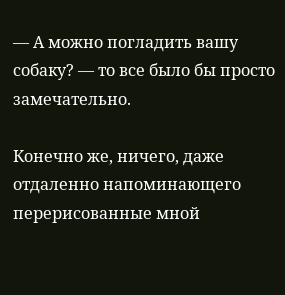— А можно погладить вашу собаку? — то все было бы просто замечательно.

Конечно же, ничего, даже отдаленно напоминающего перерисованные мной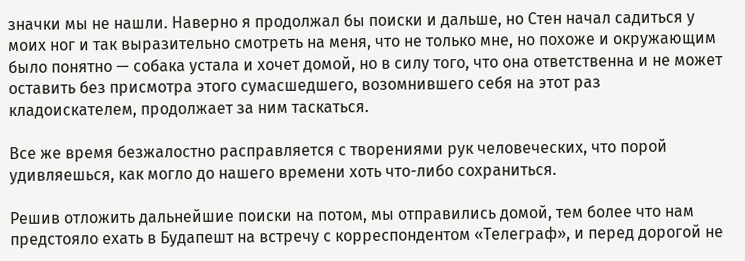значки мы не нашли. Наверно я продолжал бы поиски и дальше, но Стен начал садиться у моих ног и так выразительно смотреть на меня, что не только мне, но похоже и окружающим было понятно — собака устала и хочет домой, но в силу того, что она ответственна и не может оставить без присмотра этого сумасшедшего, возомнившего себя на этот раз кладоискателем, продолжает за ним таскаться.

Все же время безжалостно расправляется с творениями рук человеческих, что порой удивляешься, как могло до нашего времени хоть что-либо сохраниться.

Решив отложить дальнейшие поиски на потом, мы отправились домой, тем более что нам предстояло ехать в Будапешт на встречу с корреспондентом «Телеграф», и перед дорогой не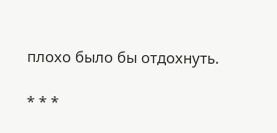плохо было бы отдохнуть.

* * *